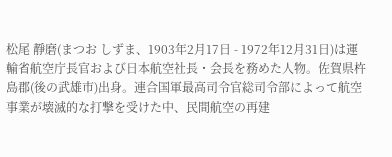松尾 靜磨(まつお しずま、1903年2月17日 - 1972年12月31日)は運輸省航空庁長官および日本航空社長・会長を務めた人物。佐賀県杵島郡(後の武雄市)出身。連合国軍最高司令官総司令部によって航空事業が壊滅的な打撃を受けた中、民間航空の再建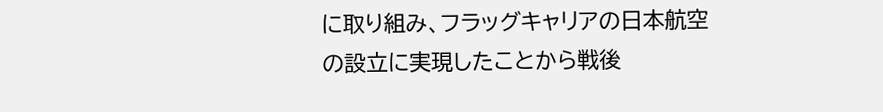に取り組み、フラッグキャリアの日本航空の設立に実現したことから戦後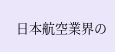日本航空業界の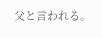父と言われる。